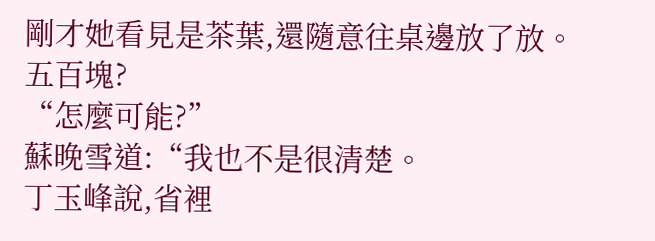剛才她看見是茶葉,還隨意往桌邊放了放。
五百塊?
“怎麼可能?”
蘇晚雪道:“我也不是很清楚。
丁玉峰說,省裡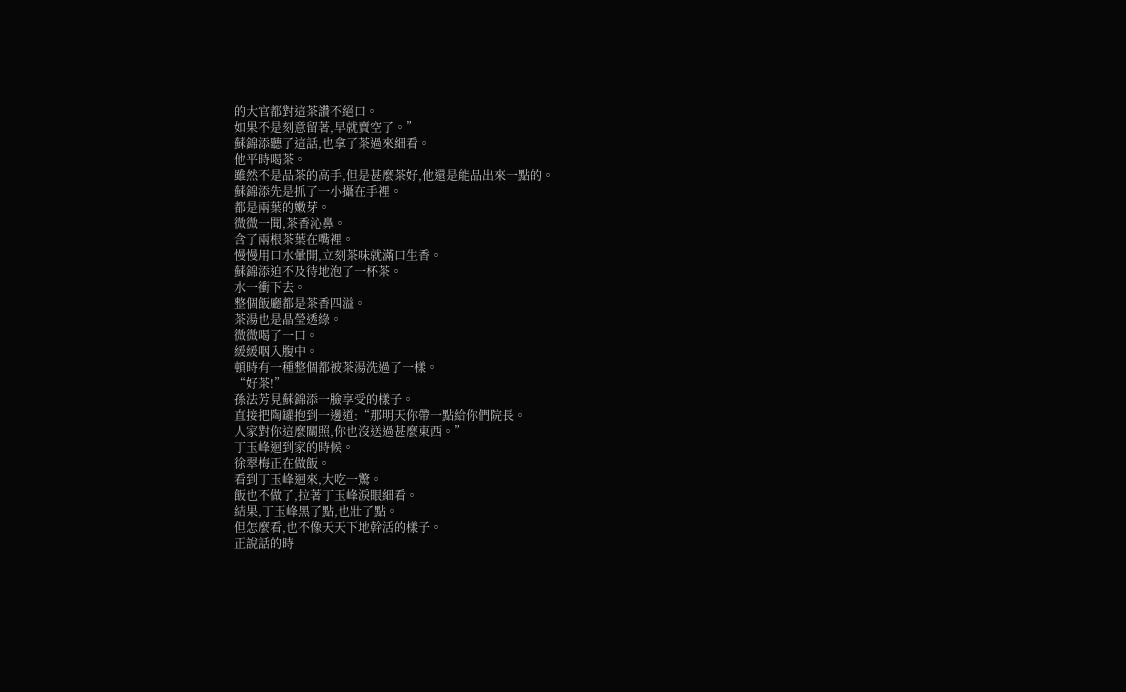的大官都對這茶讚不絕口。
如果不是刻意留著,早就賣空了。”
蘇錦添聽了這話,也拿了茶過來細看。
他平時喝茶。
雖然不是品茶的高手,但是甚麼茶好,他還是能品出來一點的。
蘇錦添先是抓了一小攝在手裡。
都是兩葉的嫩芽。
微微一聞,茶香沁鼻。
含了兩根茶葉在嘴裡。
慢慢用口水暈開,立刻茶味就滿口生香。
蘇錦添迫不及待地泡了一杯茶。
水一衝下去。
整個飯廳都是茶香四溢。
茶湯也是晶瑩透綠。
微微喝了一口。
緩緩咽入腹中。
頓時有一種整個都被茶湯洗過了一樣。
“好茶!”
孫法芳見蘇錦添一臉享受的樣子。
直接把陶罐抱到一邊道:“那明天你帶一點給你們院長。
人家對你這麼關照,你也沒送過甚麼東西。”
丁玉峰迴到家的時候。
徐翠梅正在做飯。
看到丁玉峰迴來,大吃一驚。
飯也不做了,拉著丁玉峰淚眼細看。
結果,丁玉峰黑了點,也壯了點。
但怎麼看,也不像天天下地幹活的樣子。
正說話的時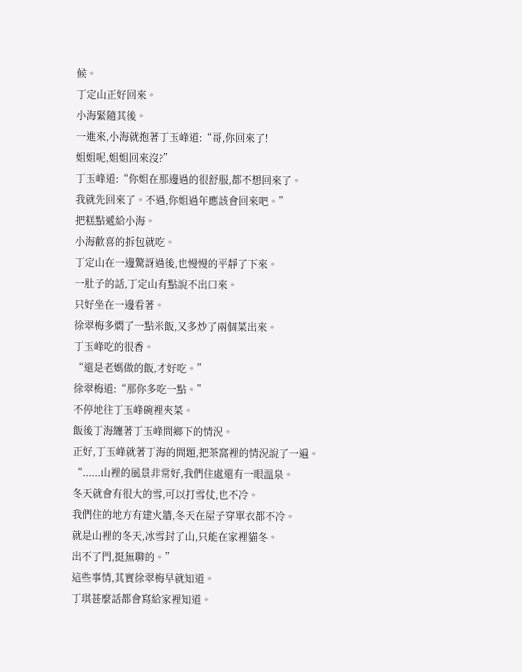候。
丁定山正好回來。
小海緊隨其後。
一進來,小海就抱著丁玉峰道:“哥,你回來了!
姐姐呢,姐姐回來沒?”
丁玉峰道:“你姐在那邊過的很舒服,都不想回來了。
我就先回來了。不過,你姐過年應該會回來吧。”
把糕點遞給小海。
小海歡喜的拆包就吃。
丁定山在一邊驚訝過後,也慢慢的平靜了下來。
一肚子的話,丁定山有點說不出口來。
只好坐在一邊看著。
徐翠梅多燜了一點米飯,又多炒了兩個菜出來。
丁玉峰吃的很香。
“還是老媽做的飯,才好吃。”
徐翠梅道:“那你多吃一點。”
不停地往丁玉峰碗裡夾菜。
飯後丁海纏著丁玉峰問鄉下的情況。
正好,丁玉峰就著丁海的問題,把茶窩裡的情況說了一遍。
“......山裡的風景非常好,我們住處還有一眼溫泉。
冬天就會有很大的雪,可以打雪仗,也不冷。
我們住的地方有建火牆,冬天在屋子穿單衣都不冷。
就是山裡的冬天,冰雪封了山,只能在家裡貓冬。
出不了門,挺無聊的。”
這些事情,其實徐翠梅早就知道。
丁琪甚麼話都會寫給家裡知道。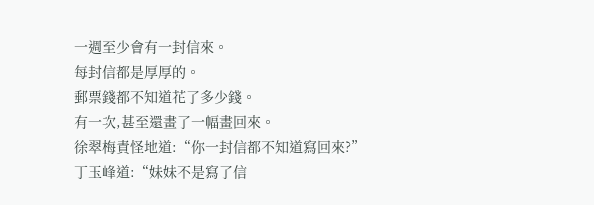一週至少會有一封信來。
每封信都是厚厚的。
郵票錢都不知道花了多少錢。
有一次,甚至還畫了一幅畫回來。
徐翠梅責怪地道:“你一封信都不知道寫回來?”
丁玉峰道:“妹妹不是寫了信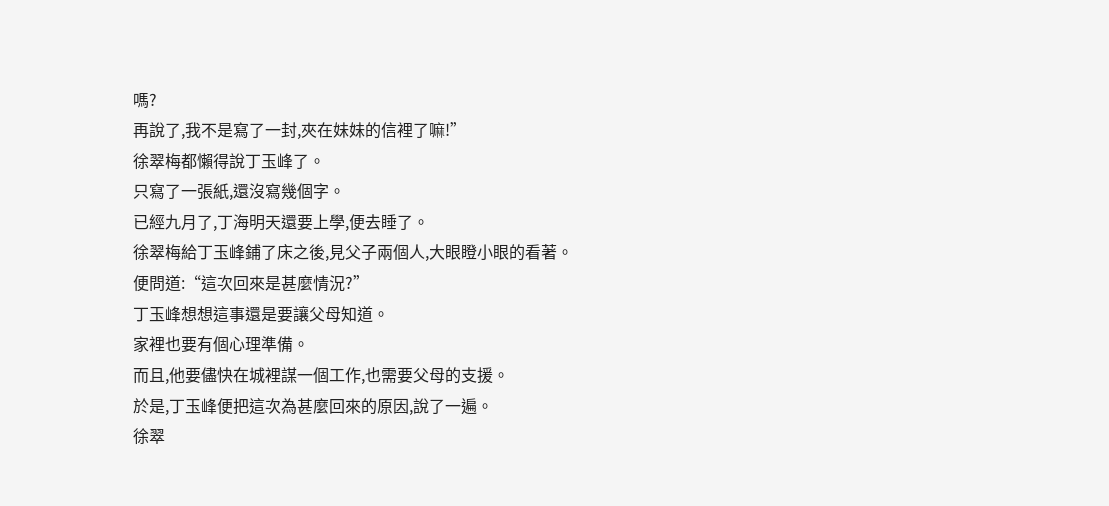嗎?
再說了,我不是寫了一封,夾在妹妹的信裡了嘛!”
徐翠梅都懶得說丁玉峰了。
只寫了一張紙,還沒寫幾個字。
已經九月了,丁海明天還要上學,便去睡了。
徐翠梅給丁玉峰鋪了床之後,見父子兩個人,大眼瞪小眼的看著。
便問道:“這次回來是甚麼情況?”
丁玉峰想想這事還是要讓父母知道。
家裡也要有個心理準備。
而且,他要儘快在城裡謀一個工作,也需要父母的支援。
於是,丁玉峰便把這次為甚麼回來的原因,說了一遍。
徐翠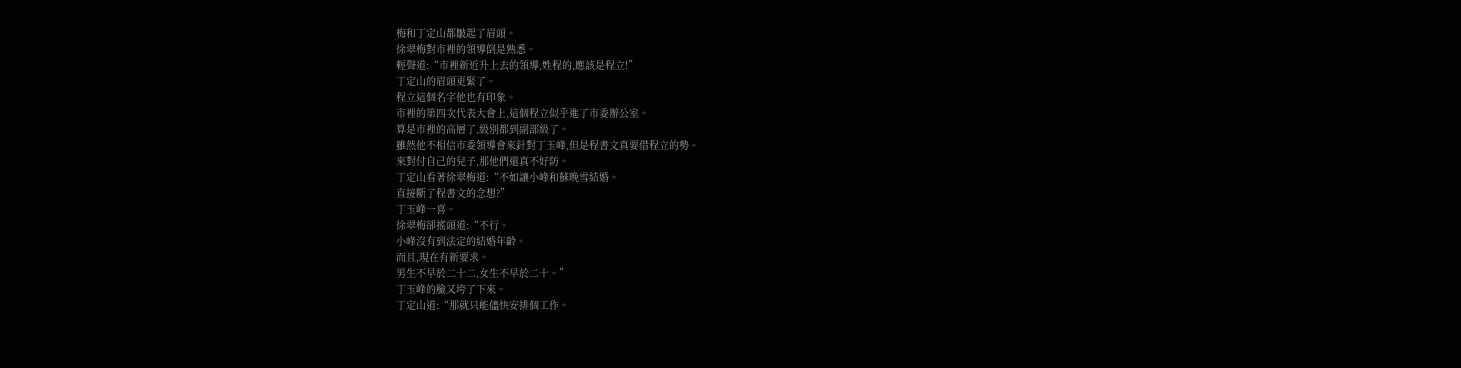梅和丁定山都皺起了眉頭。
徐翠梅對市裡的領導倒是熟悉。
輕聲道:“市裡新近升上去的領導,姓程的,應該是程立!”
丁定山的眉頭更緊了。
程立這個名字他也有印象。
市裡的第四次代表大會上,這個程立似乎進了市委辦公室。
算是市裡的高層了,級別都到副部級了。
雖然他不相信市委領導會來針對丁玉峰,但是程書文真要借程立的勢。
來對付自己的兒子,那他們還真不好防。
丁定山看著徐翠梅道:“不如讓小峰和蘇晚雪結婚。
直接斷了程書文的念想?”
丁玉峰一喜。
徐翠梅卻搖頭道:“不行。
小峰沒有到法定的結婚年齡。
而且,現在有新要求。
男生不早於二十二,女生不早於二十。”
丁玉峰的臉又垮了下來。
丁定山道:“那就只能儘快安排個工作。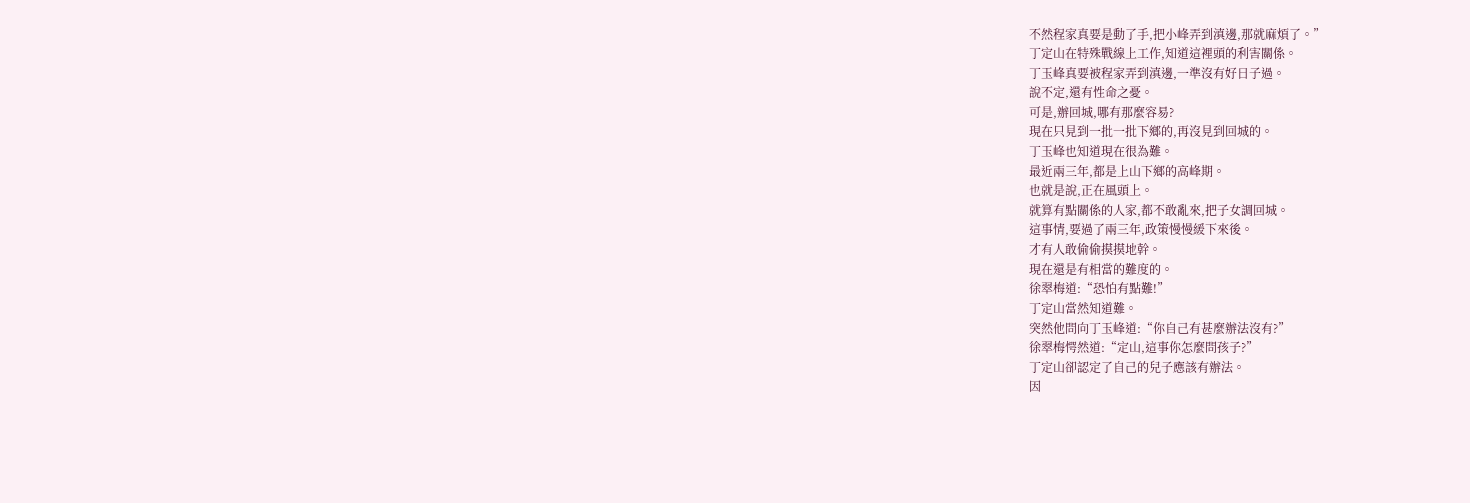不然程家真要是動了手,把小峰弄到滇邊,那就麻煩了。”
丁定山在特殊戰線上工作,知道這裡頭的利害關係。
丁玉峰真要被程家弄到滇邊,一準沒有好日子過。
說不定,還有性命之憂。
可是,辦回城,哪有那麼容易?
現在只見到一批一批下鄉的,再沒見到回城的。
丁玉峰也知道現在很為難。
最近兩三年,都是上山下鄉的高峰期。
也就是說,正在風頭上。
就算有點關係的人家,都不敢亂來,把子女調回城。
這事情,要過了兩三年,政策慢慢緩下來後。
才有人敢偷偷摸摸地幹。
現在還是有相當的難度的。
徐翠梅道:“恐怕有點難!”
丁定山當然知道難。
突然他問向丁玉峰道:“你自己有甚麼辦法沒有?”
徐翠梅愕然道:“定山,這事你怎麼問孩子?”
丁定山卻認定了自己的兒子應該有辦法。
因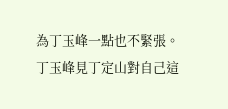為丁玉峰一點也不緊張。
丁玉峰見丁定山對自己這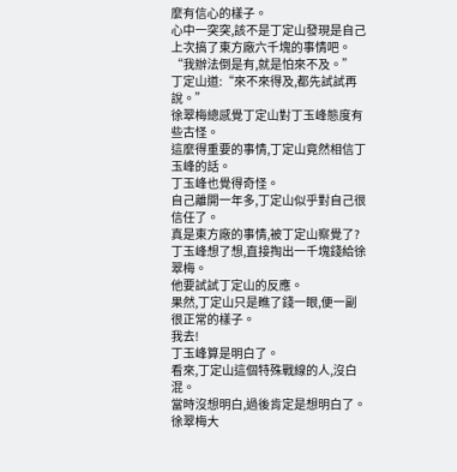麼有信心的樣子。
心中一突突,該不是丁定山發現是自己上次搞了東方廠六千塊的事情吧。
“我辦法倒是有,就是怕來不及。”
丁定山道:“來不來得及,都先試試再說。”
徐翠梅總感覺丁定山對丁玉峰態度有些古怪。
這麼得重要的事情,丁定山竟然相信丁玉峰的話。
丁玉峰也覺得奇怪。
自己離開一年多,丁定山似乎對自己很信任了。
真是東方廠的事情,被丁定山察覺了?
丁玉峰想了想,直接掏出一千塊錢給徐翠梅。
他要試試丁定山的反應。
果然,丁定山只是瞧了錢一眼,便一副很正常的樣子。
我去!
丁玉峰算是明白了。
看來,丁定山這個特殊戰線的人,沒白混。
當時沒想明白,過後肯定是想明白了。
徐翠梅大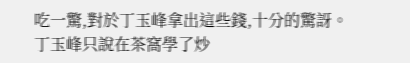吃一驚,對於丁玉峰拿出這些錢,十分的驚訝。
丁玉峰只說在茶窩學了炒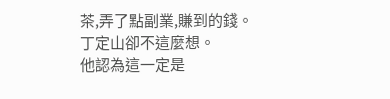茶,弄了點副業,賺到的錢。
丁定山卻不這麼想。
他認為這一定是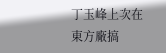丁玉峰上次在東方廠搞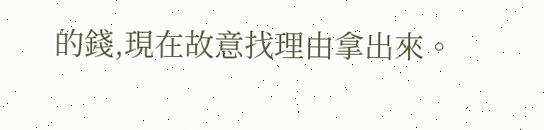的錢,現在故意找理由拿出來。